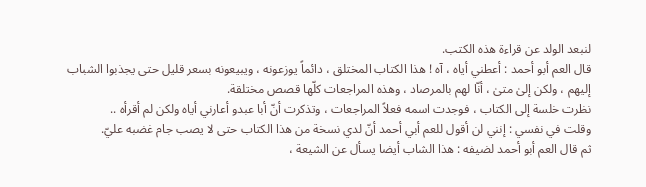لنبعد الولد عن قراءة هذه الكتب.
قال العم أبو أحمد : أعطني أياه ، آه ! هذا الكتاب المختلق ، دائماً يوزعونه ، ويبيعونه بسعر قليل حتى يجذبوا الشباب إليهم ، ولكن إلىٰ متىٰ ، أنّا لهم بالمرصاد ، وهذه المراجعات كلّها قصص مختلقة.
نظرت خلسة إلى الكتاب ، فوجدت اسمه فعلاً المراجعات ، وتذكرت أنّ أبا عبدو أعارني أياه ولكن لم أقرأه ..
وقلت في نفسي : إنني لن أقول للعم أبي أحمد أنّ لدي نسخة من هذا الكتاب حتى لا يصب جام غضبه عليّ.
ثم قال العم أبو أحمد لضيفه : هذا الشاب أيضا يسأل عن الشيعة ،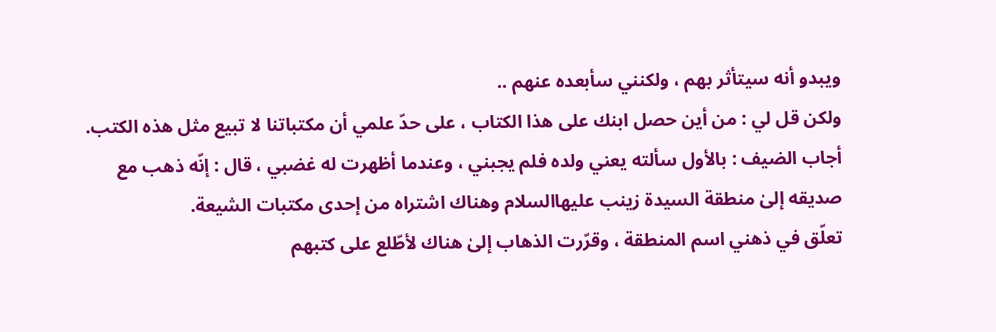ويبدو أنه سيتأثر بهم ، ولكنني سأبعده عنهم ..
ولكن قل لي : من أين حصل ابنك على هذا الكتاب ، على حدّ علمي أن مكتباتنا لا تبيع مثل هذه الكتب.
أجاب الضيف : بالأول سألته يعني ولده فلم يجبني ، وعندما أظهرت له غضبي ، قال : إنّه ذهب مع صديقه إلىٰ منطقة السيدة زينب عليهاالسلام وهناك اشتراه من إحدى مكتبات الشيعة.
تعلّق في ذهني اسم المنطقة ، وقرّرت الذهاب إلىٰ هناك لأطّلع على كتبهم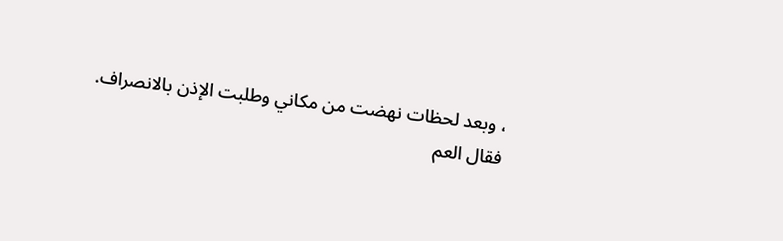، وبعد لحظات نهضت من مكاني وطلبت الإذن بالانصراف.
فقال العم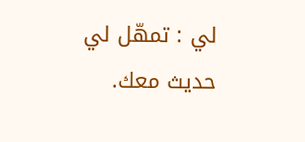لي : تمهّل لي حديث معك.